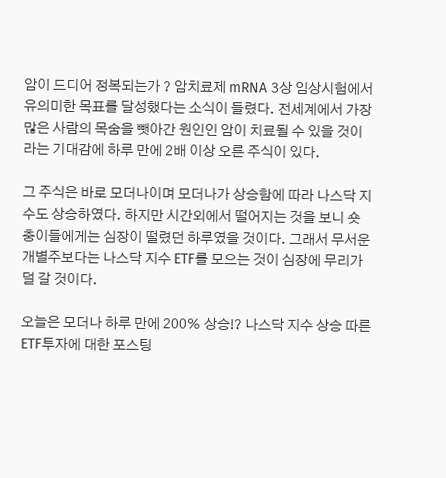암이 드디어 정복되는가 ? 암치료제 mRNA 3상 임상시험에서 유의미한 목표를 달성했다는 소식이 들렸다. 전세계에서 가장 많은 사람의 목숨을 뺏아간 원인인 암이 치료될 수 있을 것이라는 기대감에 하루 만에 2배 이상 오른 주식이 있다.

그 주식은 바로 모더나이며 모더나가 상승함에 따라 나스닥 지수도 상승하였다. 하지만 시간외에서 떨어지는 것을 보니 숏충이들에게는 심장이 떨렸던 하루였을 것이다. 그래서 무서운 개별주보다는 나스닥 지수 ETF를 모으는 것이 심장에 무리가 덜 갈 것이다.

오늘은 모더나 하루 만에 200% 상승!? 나스닥 지수 상승 따른 ETF투자에 대한 포스팅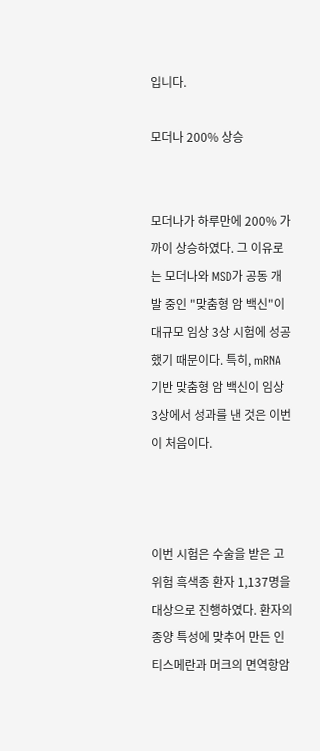입니다.

모더나 200% 상승


모더나가 하루만에 200% 가까이 상승하였다. 그 이유로는 모더나와 MSD가 공동 개발 중인 "맞춤형 암 백신"이 대규모 임상 3상 시험에 성공했기 때문이다. 특히, mRNA 기반 맞춤형 암 백신이 임상 3상에서 성과를 낸 것은 이번이 처음이다.



이번 시험은 수술을 받은 고위험 흑색종 환자 1,137명을 대상으로 진행하였다. 환자의 종양 특성에 맞추어 만든 인티스메란과 머크의 면역항암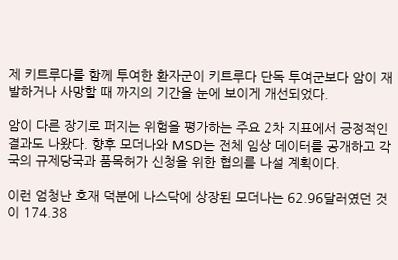제 키트루다를 함께 투여한 환자군이 키트루다 단독 투여군보다 암이 재발하거나 사망할 때 까지의 기간을 눈에 보이게 개선되었다.

암이 다른 장기로 퍼지는 위험을 평가하는 주요 2차 지표에서 긍정적인 결과도 나왔다. 향후 모더나와 MSD는 전체 임상 데이터를 공개하고 각국의 규제당국과 품목허가 신청을 위한 협의를 나설 계획이다.

이런 엄청난 호재 덕분에 나스닥에 상장된 모더나는 62.96달러였던 것이 174.38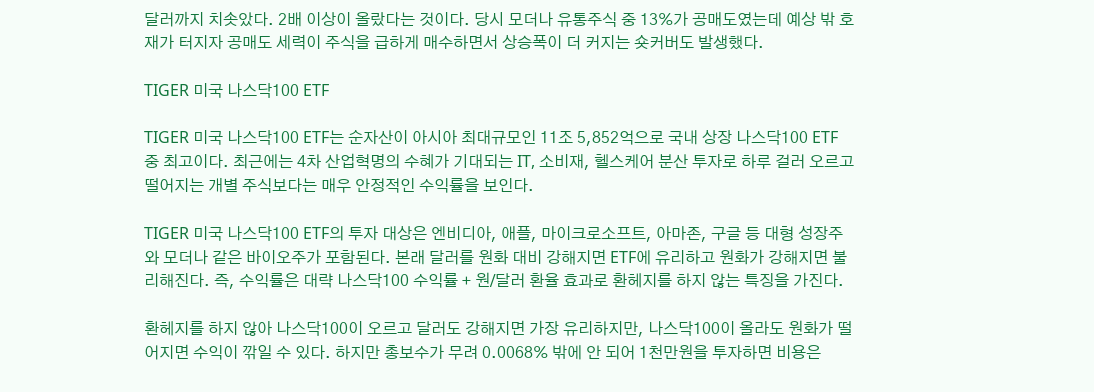달러까지 치솟았다. 2배 이상이 올랐다는 것이다. 당시 모더나 유통주식 중 13%가 공매도였는데 예상 밖 호재가 터지자 공매도 세력이 주식을 급하게 매수하면서 상승폭이 더 커지는 숏커버도 발생했다.

TIGER 미국 나스닥100 ETF

TIGER 미국 나스닥100 ETF는 순자산이 아시아 최대규모인 11조 5,852억으로 국내 상장 나스닥100 ETF 중 최고이다. 최근에는 4차 산업혁명의 수혜가 기대되는 IT, 소비재, 헬스케어 분산 투자로 하루 걸러 오르고 떨어지는 개별 주식보다는 매우 안정적인 수익률을 보인다.

TIGER 미국 나스닥100 ETF의 투자 대상은 엔비디아, 애플, 마이크로소프트, 아마존, 구글 등 대형 성장주와 모더나 같은 바이오주가 포함된다. 본래 달러를 원화 대비 강해지면 ETF에 유리하고 원화가 강해지면 불리해진다. 즉, 수익률은 대략 나스닥100 수익률 + 원/달러 환율 효과로 환헤지를 하지 않는 특징을 가진다.

환헤지를 하지 않아 나스닥100이 오르고 달러도 강해지면 가장 유리하지만, 나스닥100이 올라도 원화가 떨어지면 수익이 깎일 수 있다. 하지만 총보수가 무려 0.0068% 밖에 안 되어 1천만원을 투자하면 비용은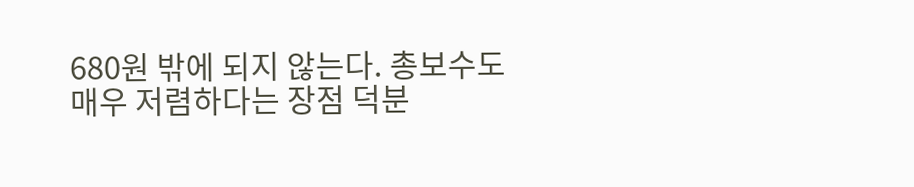680원 밖에 되지 않는다. 총보수도 매우 저렴하다는 장점 덕분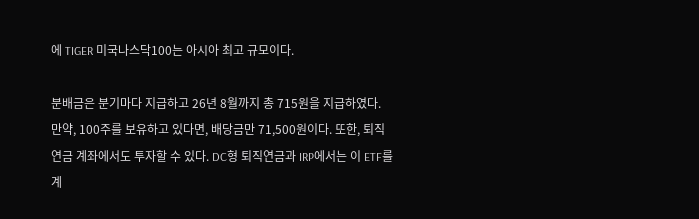에 TIGER 미국나스닥100는 아시아 최고 규모이다.

분배금은 분기마다 지급하고 26년 8월까지 총 715원을 지급하였다. 만약, 100주를 보유하고 있다면, 배당금만 71,500원이다. 또한, 퇴직연금 계좌에서도 투자할 수 있다. DC형 퇴직연금과 IRP에서는 이 ETF를 계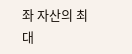좌 자산의 최대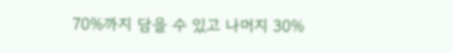70%까지 담을 수 있고 나머지 30%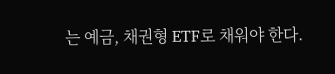는 예금, 채권형 ETF로 채워야 한다.